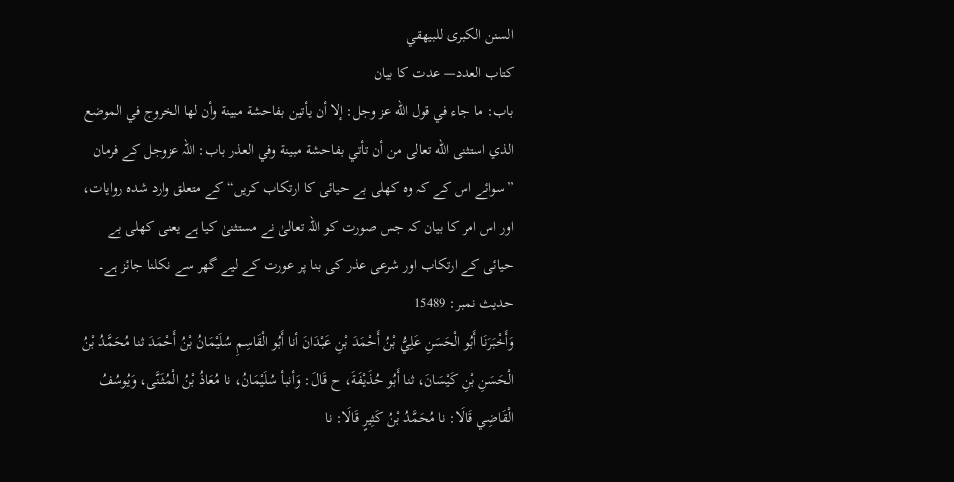السنن الكبرى للبيهقي
كتاب العدد— عدت کا بیان
باب: ما جاء في قول الله عز وجل: إلا أن يأتين بفاحشة مبينة وأن لها الخروج في الموضع الذي استثنى الله تعالى من أن تأتي بفاحشة مبينة وفي العذر باب: اللہ عزوجل کے فرمان ”سوائے اس کے کہ وہ کھلی بے حیائی کا ارتکاب کریں“ کے متعلق وارد شدہ روایات، اور اس امر کا بیان کہ جس صورت کو اللہ تعالیٰ نے مستثنیٰ کیا ہے یعنی کھلی بے حیائی کے ارتکاب اور شرعی عذر کی بنا پر عورت کے لیے گھر سے نکلنا جائز ہے۔
حدیث نمبر: 15489
وَأَخْبَرَنَا أَبُو الْحَسَنِ عَلِيُّ بْنُ أَحْمَدَ بْنِ عَبْدَانَ أنا أَبُو الْقَاسِمِ سُلَيْمَانُ بْنُ أَحْمَدَ ثنا مُحَمَّدُ بْنُ الْحَسَنِ بْنِ كَيْسَانَ، ثنا أَبُو حُذَيْفَةَ، ح قَالَ: وَأنبأ سُلَيْمَانُ، نا مُعَاذُ بْنُ الْمُثَنَّى، وَيُوسُفُ الْقَاضِي قَالَا: نا مُحَمَّدُ بْنُ كَثِيرٍ قَالَا: نا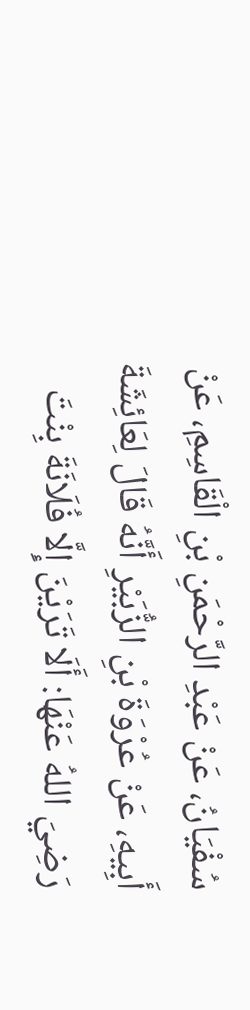سُفْيَانُ، عَنْ عَبْدِ الرَّحْمَنِ بْنِ الْقَاسِمِ، عَنْ أَبِيهِ، عَنْ عُرْوَةَ بْنِ الزُّبَيْرِ أَنَّهُ قَالَ لِعَائِشَةَ رَضِيَ اللهُ عَنْهَا: أَلَا تَرَيْنَ إِلَّا فُلَانَةَ بِنْتَ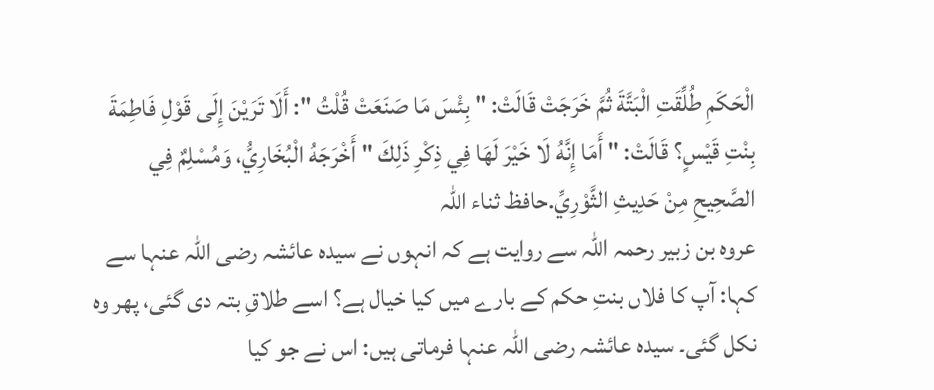الْحَكَمِ طُلِّقَتِ الْبَتَّةَ ثُمَّ خَرَجَتْ قَالَتْ: " بِئْسَ مَا صَنَعَتْ قُلْتُ ": أَلَا تَرَيْنَ إِلَى قَوْلِ فَاطِمَةَ بِنْتِ قَيْسٍ؟ قَالَتْ: " أَمَا إِنَّهُ لَا خَيْرَ لَهَا فِي ذِكْرِ ذَلِكَ " أَخْرَجَهُ الْبُخَارِيُّ، وَمُسْلِمٌ فِي الصَّحِيحِ مِنْ حَدِيثِ الثَّوْرِيِّ.حافظ ثناء اللہ
عروہ بن زبیر رحمہ اللہ سے روایت ہے کہ انہوں نے سیدہ عائشہ رضی اللہ عنہا سے کہا: آپ کا فلاں بنتِ حکم کے بارے میں کیا خیال ہے؟ اسے طلاقِ بتہ دی گئی، پھر وہ نکل گئی۔ سیدہ عائشہ رضی اللہ عنہا فرماتی ہیں: اس نے جو کیا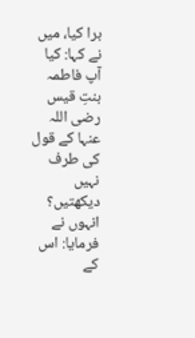برا کیا، میں نے کہا: کیا آپ فاطمہ بنتِ قیس رضی اللہ عنہا کے قول کی طرف نہیں دیکھتیں؟ انہوں نے فرمایا: اس کے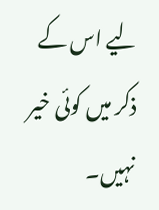لیے اس کے ذکر میں کوئی خیر نہیں۔